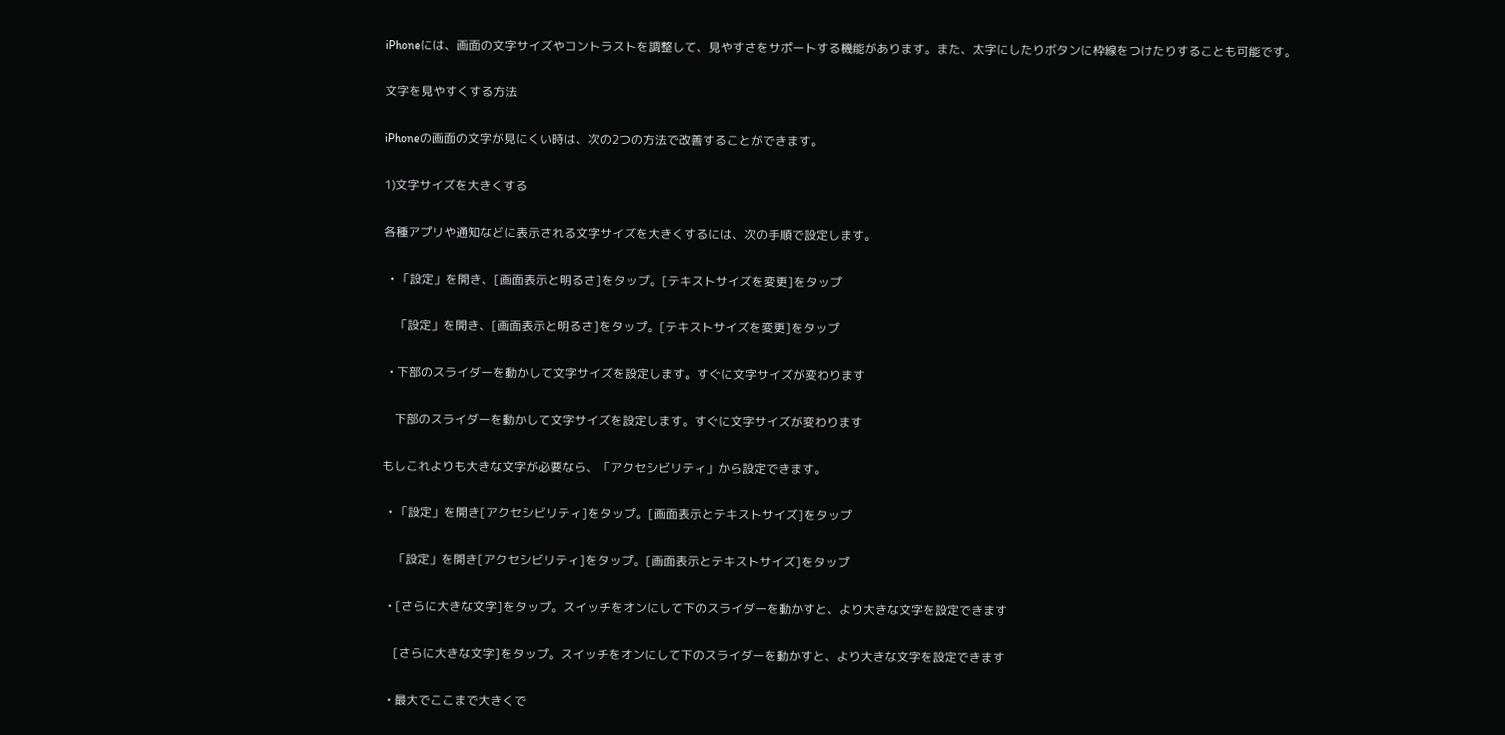iPhoneには、画面の文字サイズやコントラストを調整して、見やすさをサポートする機能があります。また、太字にしたりボタンに枠線をつけたりすることも可能です。

文字を見やすくする方法

iPhoneの画面の文字が見にくい時は、次の2つの方法で改善することができます。

1)文字サイズを大きくする

各種アプリや通知などに表示される文字サイズを大きくするには、次の手順で設定します。

  • 「設定」を開き、[画面表示と明るさ]をタップ。[テキストサイズを変更]をタップ

    「設定」を開き、[画面表示と明るさ]をタップ。[テキストサイズを変更]をタップ

  • 下部のスライダーを動かして文字サイズを設定します。すぐに文字サイズが変わります

    下部のスライダーを動かして文字サイズを設定します。すぐに文字サイズが変わります

もしこれよりも大きな文字が必要なら、「アクセシビリティ」から設定できます。

  • 「設定」を開き[アクセシビリティ]をタップ。[画面表示とテキストサイズ]をタップ

    「設定」を開き[アクセシビリティ]をタップ。[画面表示とテキストサイズ]をタップ

  • [さらに大きな文字]をタップ。スイッチをオンにして下のスライダーを動かすと、より大きな文字を設定できます

    [さらに大きな文字]をタップ。スイッチをオンにして下のスライダーを動かすと、より大きな文字を設定できます

  • 最大でここまで大きくで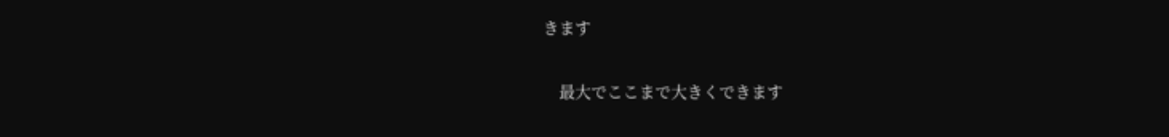きます

    最大でここまで大きくできます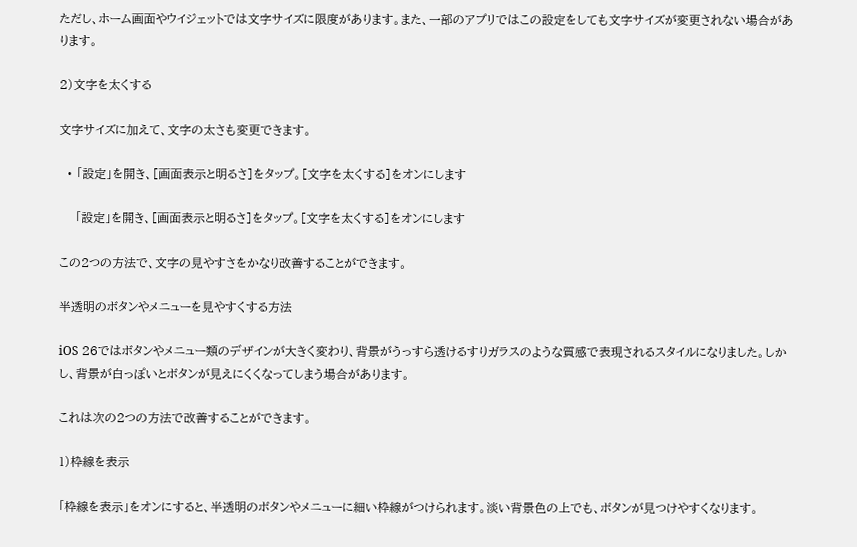ただし、ホーム画面やウイジェットでは文字サイズに限度があります。また、一部のアプリではこの設定をしても文字サイズが変更されない場合があります。

2)文字を太くする

文字サイズに加えて、文字の太さも変更できます。

  • 「設定」を開き、[画面表示と明るさ]をタップ。[文字を太くする]をオンにします

    「設定」を開き、[画面表示と明るさ]をタップ。[文字を太くする]をオンにします

この2つの方法で、文字の見やすさをかなり改善することができます。

半透明のボタンやメニューを見やすくする方法

iOS 26ではボタンやメニュー類のデザインが大きく変わり、背景がうっすら透けるすりガラスのような質感で表現されるスタイルになりました。しかし、背景が白っぽいとボタンが見えにくくなってしまう場合があります。

これは次の2つの方法で改善することができます。

1)枠線を表示

「枠線を表示」をオンにすると、半透明のボタンやメニューに細い枠線がつけられます。淡い背景色の上でも、ボタンが見つけやすくなります。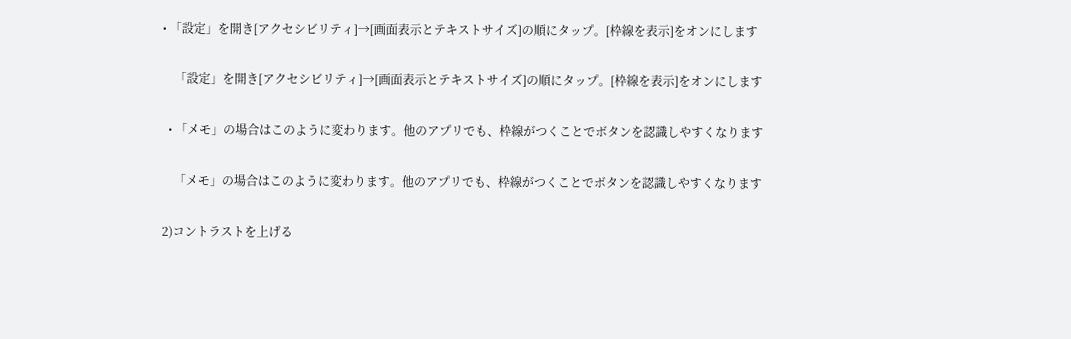• 「設定」を開き[アクセシビリティ]→[画面表示とテキストサイズ]の順にタップ。[枠線を表示]をオンにします

    「設定」を開き[アクセシビリティ]→[画面表示とテキストサイズ]の順にタップ。[枠線を表示]をオンにします

  • 「メモ」の場合はこのように変わります。他のアプリでも、枠線がつくことでボタンを認識しやすくなります

    「メモ」の場合はこのように変わります。他のアプリでも、枠線がつくことでボタンを認識しやすくなります

2)コントラストを上げる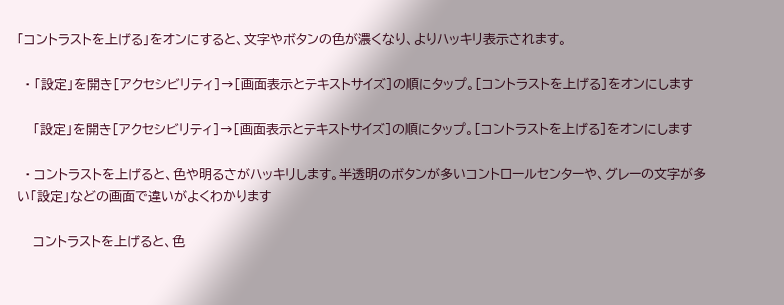「コントラストを上げる」をオンにすると、文字やボタンの色が濃くなり、よりハッキリ表示されます。

  • 「設定」を開き[アクセシビリティ]→[画面表示とテキストサイズ]の順にタップ。[コントラストを上げる]をオンにします

    「設定」を開き[アクセシビリティ]→[画面表示とテキストサイズ]の順にタップ。[コントラストを上げる]をオンにします

  • コントラストを上げると、色や明るさがハッキリします。半透明のボタンが多いコントロールセンターや、グレーの文字が多い「設定」などの画面で違いがよくわかります

    コントラストを上げると、色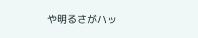や明るさがハッ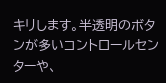キリします。半透明のボタンが多いコントロールセンターや、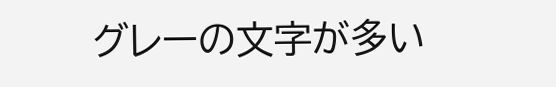グレーの文字が多い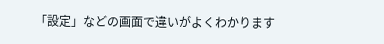「設定」などの画面で違いがよくわかります